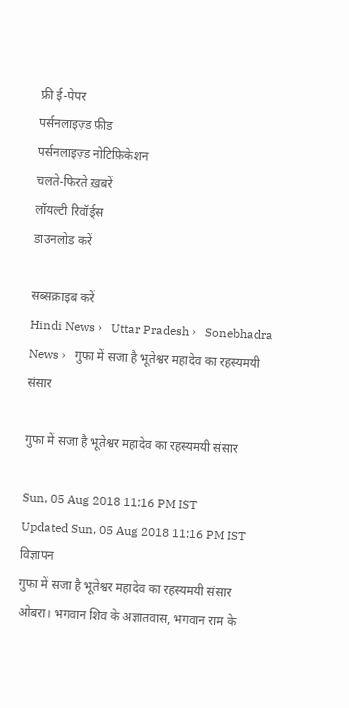फ्री ई-पेपर
पर्सनलाइज़्ड फ़ीड
पर्सनलाइज़्ड नोटिफ़िकेशन
चलते-फिरते ख़बरें
लॉयल्टी रिवॉर्ड्स
डाउनलोड करें

सब्सक्राइब करें
Hindi News ›   Uttar Pradesh ›   Sonebhadra News ›   गुफा में सजा है भूतेश्वर महादेव का रहस्यमयी संसार

गुफा में सजा है भूतेश्वर महादेव का रहस्यमयी संसार

Sun, 05 Aug 2018 11:16 PM IST
Updated Sun, 05 Aug 2018 11:16 PM IST
विज्ञापन
गुफा में सजा है भूतेश्वर महादेव का रहस्यमयी संसार
ओबरा। भगवान शिव के अज्ञातवास, भगवान राम के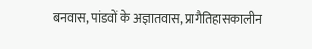बनवास, पांडवों के अज्ञातवास, प्रागैतिहासकालीन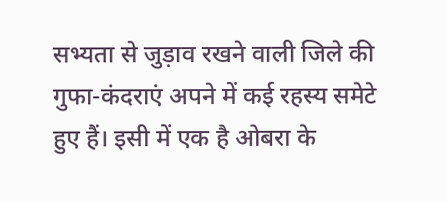सभ्यता से जुड़ाव रखने वाली जिले की गुफा-कंदराएं अपने में कई रहस्य समेटे हुए हैं। इसी में एक है ओबरा के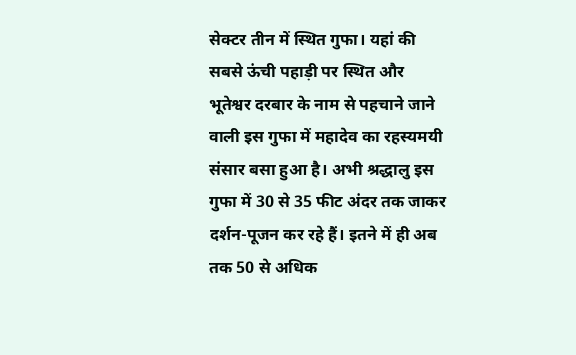सेक्टर तीन में स्थित गुफा। यहां की सबसे ऊंची पहाड़ी पर स्थित और भूतेश्वर दरबार के नाम से पहचाने जाने वाली इस गुफा में महादेव का रहस्यमयी संसार बसा हुआ है। अभी श्रद्धालु इस गुफा में 30 से 35 फीट अंदर तक जाकर दर्शन-पूजन कर रहे हैं। इतने में ही अब तक 50 से अधिक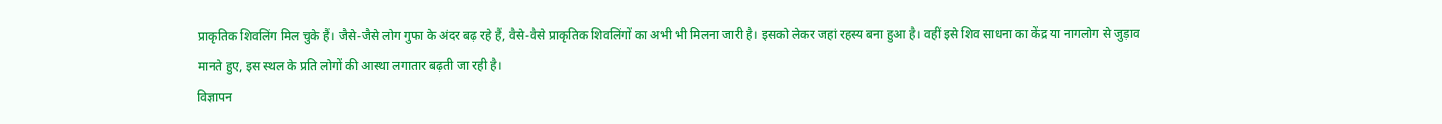प्राकृतिक शिवलिंग मिल चुके हैं। जैसे-जैसे लोग गुफा के अंदर बढ़ रहे हैं, वैसे-वैसे प्राकृतिक शिवलिंगों का अभी भी मिलना जारी है। इसको लेकर जहां रहस्य बना हुआ है। वहीं इसे शिव साधना का केंद्र या नागलोग से जुड़ाव मानते हुए, इस स्थल के प्रति लोगों की आस्था लगातार बढ़ती जा रही है।
विज्ञापन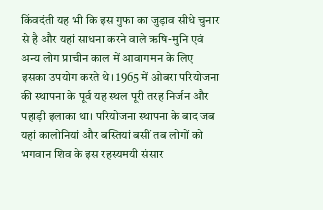किंवदंती यह भी कि इस गुफा का जुड़ाव सीधे चुनार से है और यहां साधना करने वाले ऋषि-मुनि एवं अन्य लोग प्राचीन काल में आवागमन के लिए इसका उपयोग करते थे। 1965 में ओबरा परियोजना की स्थापना के पूर्व यह स्थल पूरी तरह निर्जन और पहाड़ी इलाका था। परियोजना स्थापना के बाद जब यहां कालोनियां और बस्तियां बसीं तब लोगों को भगवान शिव के इस रहस्यमयी संसार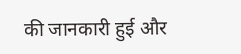की जानकारी हुई और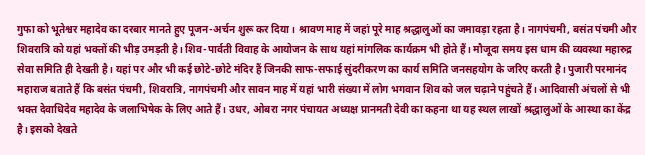गुफा को भूतेश्वर महादेव का दरबार मानते हुए पूजन-अर्चन शुरू कर दिया। श्रावण माह में जहां पूरे माह श्रद्धालुओं का जमावड़ा रहता है। नागपंचमी, बसंत पंचमी और शिवरात्रि को यहां भक्तों की भीड़ उमड़ती है। शिव-पार्वती विवाह के आयोजन के साथ यहां मांगलिक कार्यक्रम भी होते हैं। मौजूदा समय इस धाम की व्यवस्था महारुद्र सेवा समिति ही देखती है। यहां पर और भी कई छोटे-छोटे मंदिर हैं जिनकी साफ-सफाई सुंदरीकरण का कार्य समिति जनसहयोग के जरिए करती है। पुजारी परमानंद महाराज बताते हैं कि बसंत पंचमी, शिवरात्रि, नागपंचमी और सावन माह में यहां भारी संख्या में लोग भगवान शिव को जल चढ़ाने पहुंचते हैं। आदिवासी अंचलों से भी भक्त देवाधिदेव महादेव के जलाभिषेक के लिए आते हैं। उधर, ओबरा नगर पंचायत अध्यक्ष प्रानमती देवी का कहना था यह स्थल लाखों श्रद्धालुओं के आस्था का केंद्र है। इसको देखते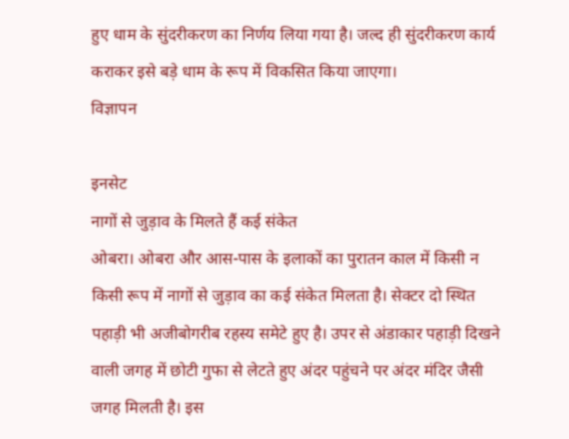हुए धाम के सुंदरीकरण का निर्णय लिया गया है। जल्द ही सुंदरीकरण कार्य कराकर इसे बड़े धाम के रूप में विकसित किया जाएगा।
विज्ञापन

इनसेट
नागों से जुड़ाव के मिलते हैं कई संकेत
ओबरा। ओबरा और आस-पास के इलाकों का पुरातन काल में किसी न किसी रूप में नागों से जुड़ाव का कई संकेत मिलता है। सेक्टर दो स्थित पहाड़ी भी अजीबोगरीब रहस्य समेटे हुए है। उपर से अंडाकार पहाड़ी दिखने वाली जगह में छोटी गुफा से लेटते हुए अंदर पहुंचने पर अंदर मंदिर जैसी जगह मिलती है। इस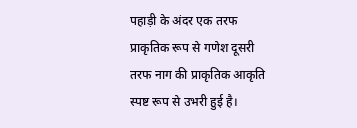पहाड़ी के अंदर एक तरफ प्राकृतिक रूप से गणेश दूसरी तरफ नाग की प्राकृतिक आकृति स्पष्ट रूप से उभरी हुई है।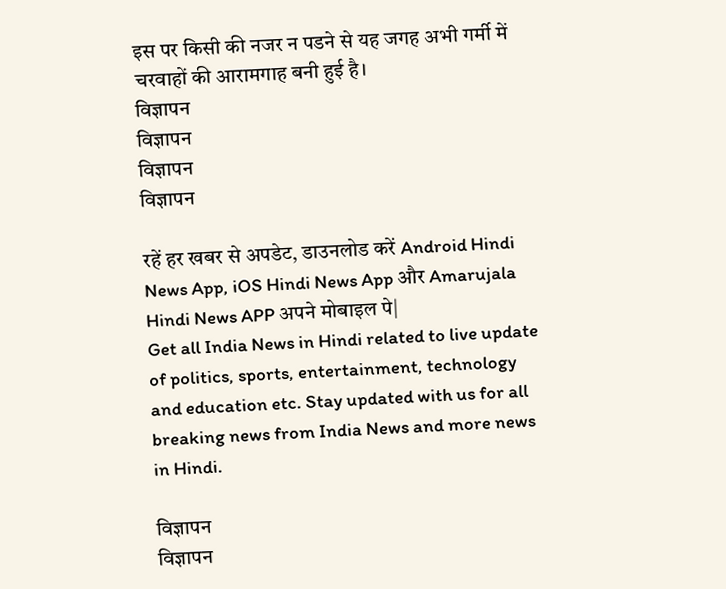इस पर किसी की नजर न पडने से यह जगह अभी गर्मी में चरवाहों की आरामगाह बनी हुई है।
विज्ञापन
विज्ञापन
विज्ञापन
विज्ञापन

रहें हर खबर से अपडेट, डाउनलोड करें Android Hindi News App, iOS Hindi News App और Amarujala Hindi News APP अपने मोबाइल पे|
Get all India News in Hindi related to live update of politics, sports, entertainment, technology and education etc. Stay updated with us for all breaking news from India News and more news in Hindi.

विज्ञापन
विज्ञापन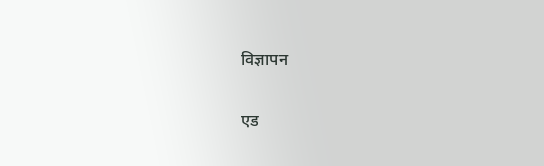विज्ञापन

एड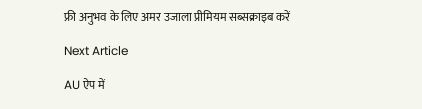फ्री अनुभव के लिए अमर उजाला प्रीमियम सब्सक्राइब करें

Next Article

AU ऐप में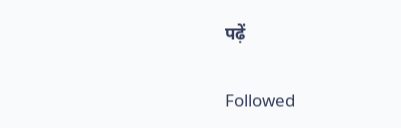पढ़ें

Followed